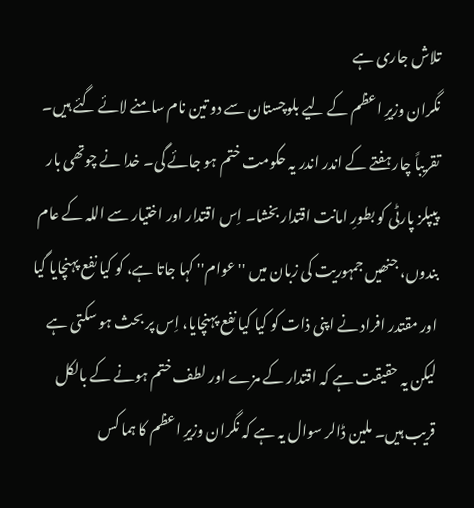تلاش جاری ہے
نگران وزیرِ اعظم کے لیے بلوچستان سے دو تین نام سامنے لائے گئے ہیں۔
تقریباً چار ہفتے کے اندر اندر یہ حکومت ختم ہو جائے گی۔ خدا نے چوتھی بار پیپلز پارٹی کو بطورِ امانت اقتدار بخشا۔ اِس اقتدار اور اختیار سے اللہ کے عام بندوں، جنھیں جمہوریت کی زبان میں ''عوام'' کہا جاتا ہے، کو کیا نفع پہنچایا گیا اور مقتدر افراد نے اپنی ذات کو کیا کیا نفع پہنچایا، اِس پر بحث ہو سکتی ہے لیکن یہ حقیقت ہے کہ اقتدار کے مزے اور لطف ختم ہونے کے بالکل قریب ہیں۔ ملین ڈالر سوال یہ ہے کہ نگران وزیرِ اعظم کا ہما کس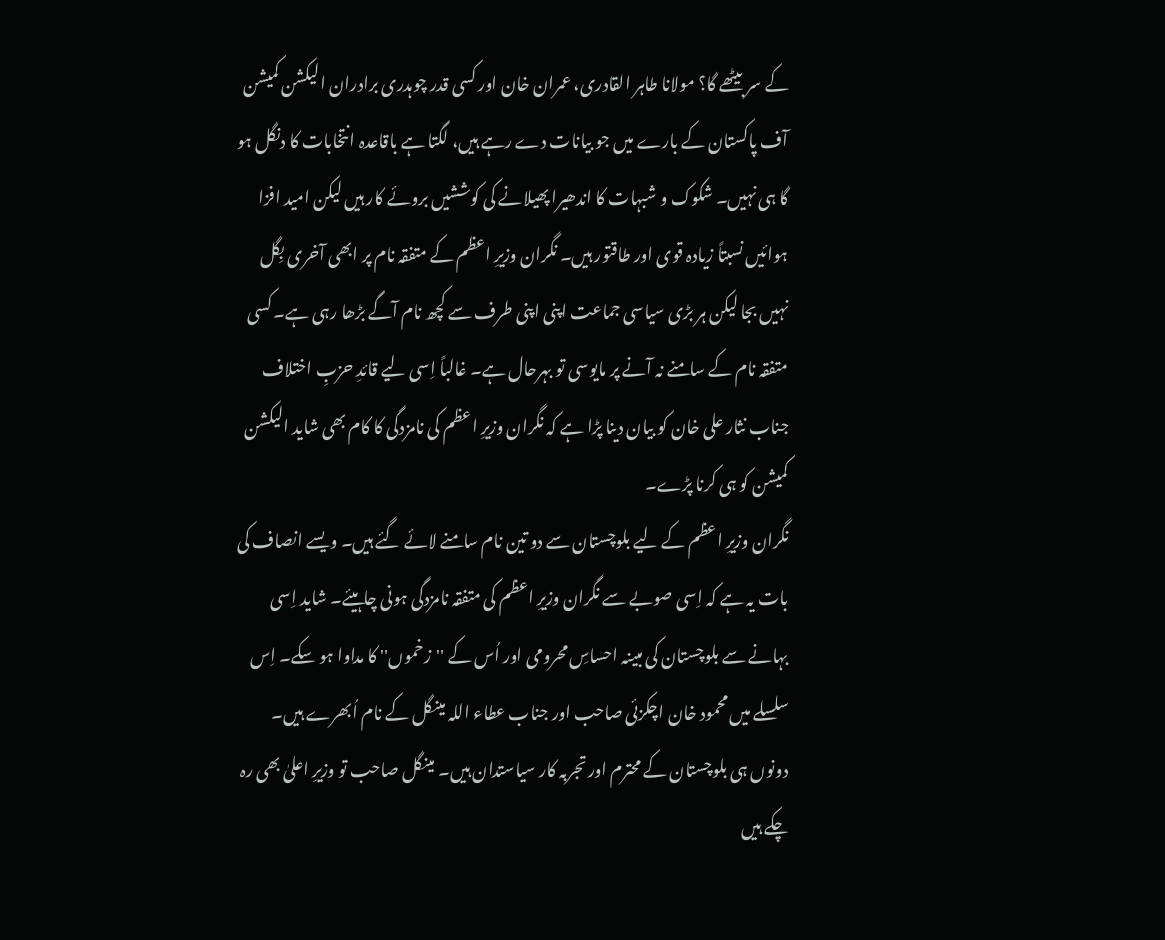کے سر بیٹھے گا؟ مولانا طاہر القادری، عمران خان اور کسی قدر چوہدری برادران الیکشن کمیشن آف پاکستان کے بارے میں جو بیانات دے رہے ہیں، لگتا ہے باقاعدہ انتخابات کا دنگل ہو گا ہی نہیں۔ شکوک و شبہات کا اندھیرا پھیلانے کی کوششیں بروئے کار ہیں لیکن امید افزا ہوائیں نسبتاً زیادہ قوی اور طاقتور ہیں۔ نگران وزیرِ اعظم کے متفقہ نام پر ابھی آخری بِگل نہیں بجا لیکن ہر بڑی سیاسی جماعت اپنی اپنی طرف سے کچھ نام آگے بڑھا رہی ہے۔ کسی متفقہ نام کے سامنے نہ آنے پر مایوسی تو بہرحال ہے۔ غالباً اِسی لیے قائدِ حزبِ اختلاف جناب نثار علی خان کو بیان دینا پڑا ہے کہ نگران وزیرِ اعظم کی نامزدگی کا کام بھی شاید الیکشن کمیشن کو ہی کرنا پڑے۔
نگران وزیرِ اعظم کے لیے بلوچستان سے دو تین نام سامنے لائے گئے ہیں۔ ویسے انصاف کی بات یہ ہے کہ اِسی صوبے سے نگران وزیرِ اعظم کی متفقہ نامزدگی ہونی چاہیئے۔ شاید اِسی بہانے سے بلوچستان کی مبینہ احساسِ محرومی اور اُس کے ''زخموں'' کا مداوا ہو سکے۔ اِس سلسلے میں محمود خان اچکزئی صاحب اور جناب عطاء اللہ مینگل کے نام اُبھرے ہیں۔ دونوں ہی بلوچستان کے محترم اور تجربہ کار سیاستدان ہیں۔ مینگل صاحب تو وزیرِ اعلیٰ بھی رہ چکے ہیں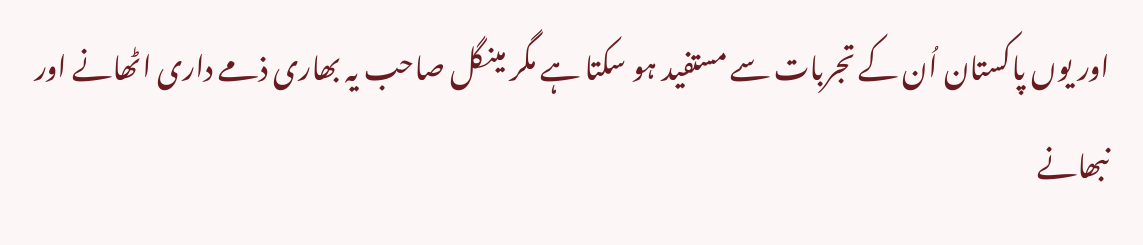اور یوں پاکستان اُن کے تجربات سے مستفید ہو سکتا ہے مگر مینگل صاحب یہ بھاری ذمے داری اٹھانے اور نبھانے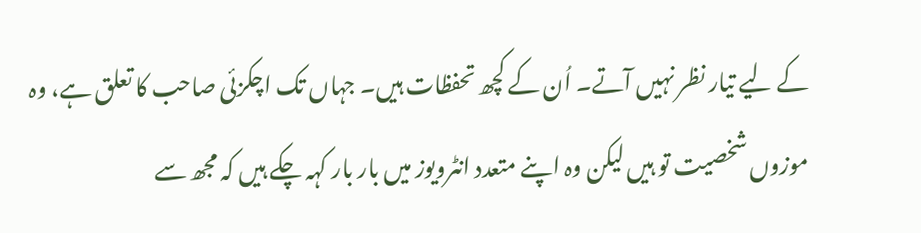کے لیے تیار نظر نہیں آتے۔ اُن کے کچھ تحفظات ہیں۔ جہاں تک اچکزئی صاحب کا تعلق ہے، وہ موزوں شخصیت تو ہیں لیکن وہ اپنے متعدد انٹرویوز میں بار بار کہہ چکے ہیں کہ مجھ سے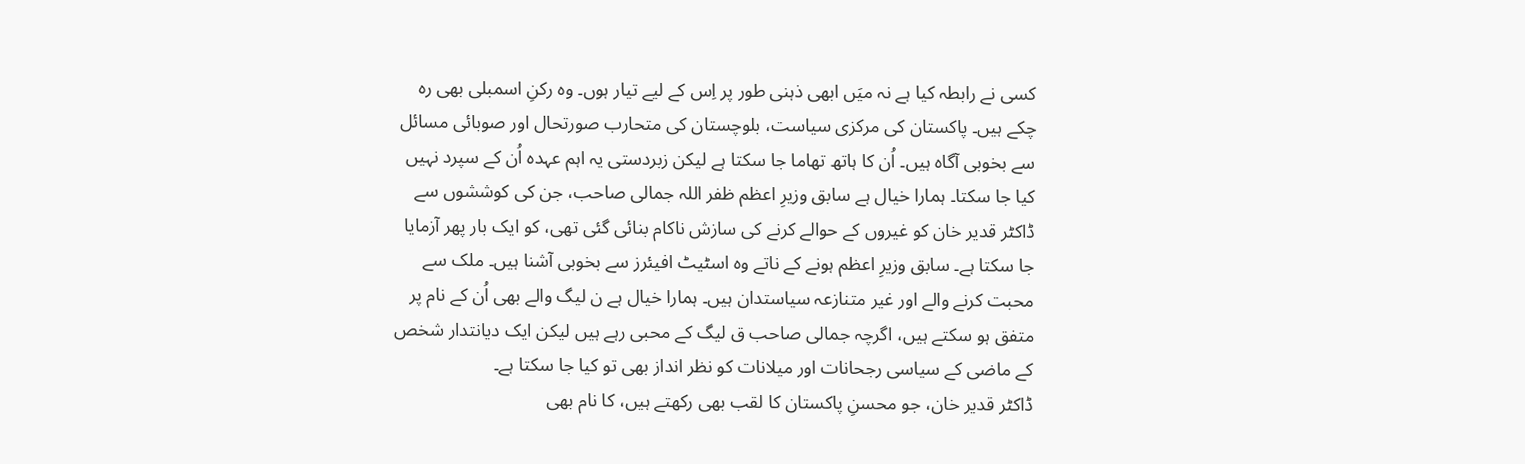کسی نے رابطہ کیا ہے نہ میَں ابھی ذہنی طور پر اِس کے لیے تیار ہوں۔ وہ رکنِ اسمبلی بھی رہ چکے ہیں۔ پاکستان کی مرکزی سیاست، بلوچستان کی متحارب صورتحال اور صوبائی مسائل سے بخوبی آگاہ ہیں۔ اُن کا ہاتھ تھاما جا سکتا ہے لیکن زبردستی یہ اہم عہدہ اُن کے سپرد نہیں کیا جا سکتا۔ ہمارا خیال ہے سابق وزیرِ اعظم ظفر اللہ جمالی صاحب، جن کی کوششوں سے ڈاکٹر قدیر خان کو غیروں کے حوالے کرنے کی سازش ناکام بنائی گئی تھی، کو ایک بار پھر آزمایا جا سکتا ہے۔ سابق وزیرِ اعظم ہونے کے ناتے وہ اسٹیٹ افیئرز سے بخوبی آشنا ہیں۔ ملک سے محبت کرنے والے اور غیر متنازعہ سیاستدان ہیں۔ ہمارا خیال ہے ن لیگ والے بھی اُن کے نام پر متفق ہو سکتے ہیں، اگرچہ جمالی صاحب ق لیگ کے محبی رہے ہیں لیکن ایک دیانتدار شخص کے ماضی کے سیاسی رجحانات اور میلانات کو نظر انداز بھی تو کیا جا سکتا ہے۔
ڈاکٹر قدیر خان، جو محسنِ پاکستان کا لقب بھی رکھتے ہیں، کا نام بھی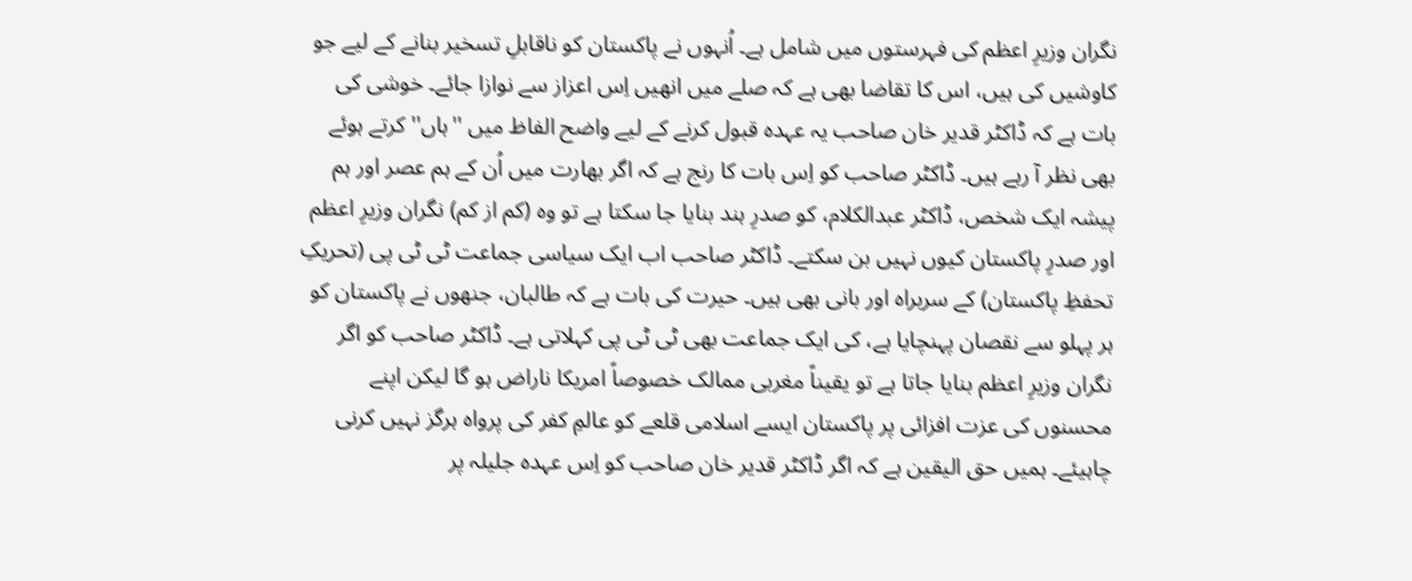نگران وزیرِ اعظم کی فہرستوں میں شامل ہے۔ اُنہوں نے پاکستان کو ناقابلِ تسخیر بنانے کے لیے جو کاوشیں کی ہیں، اس کا تقاضا بھی ہے کہ صلے میں انھیں اِس اعزاز سے نوازا جائے۔ خوشی کی بات ہے کہ ڈاکٹر قدیر خان صاحب یہ عہدہ قبول کرنے کے لیے واضح الفاظ میں ''ہاں'' کرتے ہوئے بھی نظر آ رہے ہیں۔ ڈاکٹر صاحب کو اِس بات کا رنج ہے کہ اگر بھارت میں اُن کے ہم عصر اور ہم پیشہ ایک شخص، ڈاکٹر عبدالکلام، کو صدرِ ہند بنایا جا سکتا ہے تو وہ (کم از کم) نگران وزیرِ اعظم اور صدرِ پاکستان کیوں نہیں بن سکتے۔ ڈاکٹر صاحب اب ایک سیاسی جماعت ٹی ٹی پی (تحریکِ تحفظِ پاکستان) کے سربراہ اور بانی بھی ہیں۔ حیرت کی بات ہے کہ طالبان، جنھوں نے پاکستان کو ہر پہلو سے نقصان پہنچایا ہے، کی ایک جماعت بھی ٹی ٹی پی کہلاتی ہے۔ ڈاکٹر صاحب کو اگر نگران وزیرِ اعظم بنایا جاتا ہے تو یقیناً مغربی ممالک خصوصاً امریکا ناراض ہو گا لیکن اپنے محسنوں کی عزت افزائی پر پاکستان ایسے اسلامی قلعے کو عالمِ کفر کی پرواہ ہرگز نہیں کرنی چاہیئے۔ ہمیں حق الیقین ہے کہ اگر ڈاکٹر قدیر خان صاحب کو اِس عہدہ جلیلہ پر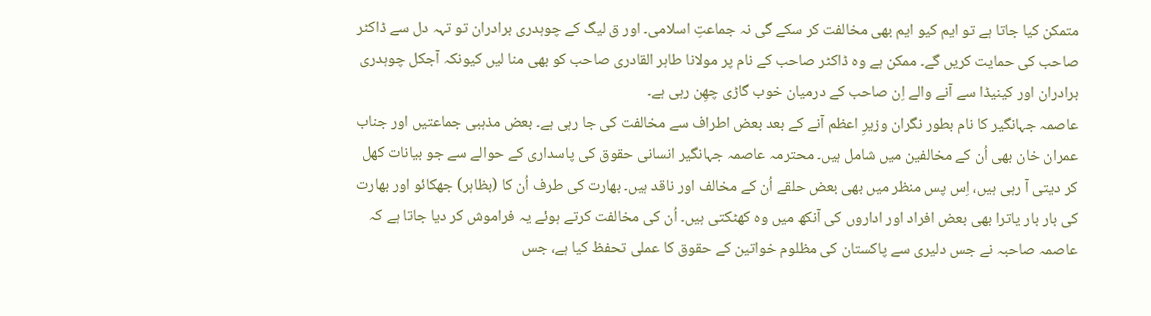متمکن کیا جاتا ہے تو ایم کیو ایم بھی مخالفت کر سکے گی نہ جماعتِ اسلامی۔ اور ق لیگ کے چوہدری برادران تو تہہ دل سے ڈاکٹر صاحب کی حمایت کریں گے۔ ممکن ہے وہ ڈاکٹر صاحب کے نام پر مولانا طاہر القادری صاحب کو بھی منا لیں کیونکہ آجکل چوہدری برادران اور کینیڈا سے آنے والے اِن صاحب کے درمیان خوب گاڑی چھِن رہی ہے۔
عاصمہ جہانگیر کا نام بطور نگران وزیرِ اعظم آنے کے بعد بعض اطراف سے مخالفت کی جا رہی ہے۔ بعض مذہبی جماعتیں اور جناب عمران خان بھی اُن کے مخالفین میں شامل ہیں۔ محترمہ عاصمہ جہانگیر انسانی حقوق کی پاسداری کے حوالے سے جو بیانات کھل کر دیتی آ رہی ہیں، اِس پس منظر میں بھی بعض حلقے اُن کے مخالف اور ناقد ہیں۔ بھارت کی طرف اُن کا (بظاہر) جھکائو اور بھارت کی بار بار یاترا بھی بعض افراد اور اداروں کی آنکھ میں وہ کھٹکتی ہیں۔ اُن کی مخالفت کرتے ہوئے یہ فراموش کر دیا جاتا ہے کہ عاصمہ صاحبہ نے جس دلیری سے پاکستان کی مظلوم خواتین کے حقوق کا عملی تحفظ کیا ہے، جس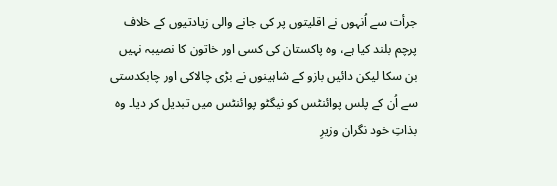جرأت سے اُنہوں نے اقلیتوں پر کی جانے والی زیادتیوں کے خلاف پرچم بلند کیا ہے، وہ پاکستان کی کسی اور خاتون کا نصیبہ نہیں بن سکا لیکن دائیں بازو کے شاہینوں نے بڑی چالاکی اور چابکدستی سے اُن کے پلس پوائنٹس کو نیگٹو پوائنٹس میں تبدیل کر دیا۔ وہ بذاتِ خود نگران وزیرِ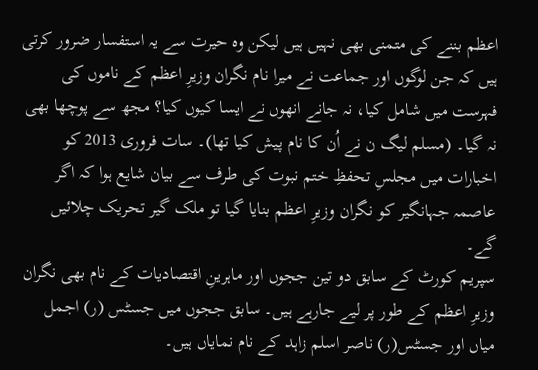اعظم بننے کی متمنی بھی نہیں ہیں لیکن وہ حیرت سے یہ استفسار ضرور کرتی ہیں کہ جن لوگوں اور جماعت نے میرا نام نگران وزیرِ اعظم کے ناموں کی فہرست میں شامل کیا، نہ جانے انھوں نے ایسا کیوں کیا؟ مجھ سے پوچھا بھی نہ گیا۔ (مسلم لیگ ن نے اُن کا نام پیش کیا تھا)۔ سات فروری 2013 کو اخبارات میں مجلسِ تحفظِ ختم نبوت کی طرف سے بیان شایع ہوا کہ اگر عاصمہ جہانگیر کو نگران وزیرِ اعظم بنایا گیا تو ملک گیر تحریک چلائیں گے۔
سپریم کورٹ کے سابق دو تین ججوں اور ماہرینِ اقتصادیات کے نام بھی نگران وزیرِ اعظم کے طور پر لیے جارہے ہیں۔ سابق ججوں میں جسٹس (ر) اجمل میاں اور جسٹس(ر) ناصر اسلم زاہد کے نام نمایاں ہیں۔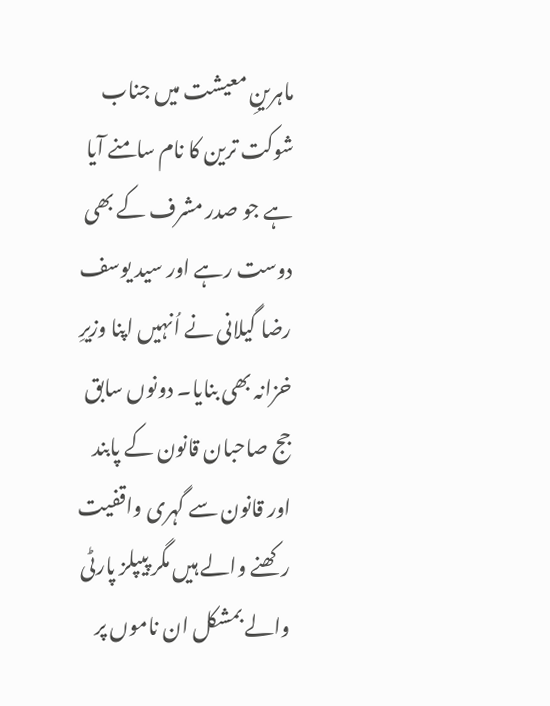ماہرینِ معیشت میں جناب شوکت ترین کا نام سامنے آیا ہے جو صدر مشرف کے بھی دوست رہے اور سید یوسف رضا گیلانی نے اُنہیں اپنا وزیرِ خزانہ بھی بنایا۔ دونوں سابق جج صاحبان قانون کے پابند اور قانون سے گہری واقفیت رکھنے والے ہیں مگر پیپلز پارٹی والے بمشکل ان ناموں پر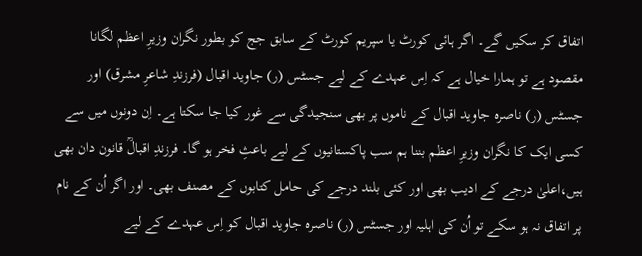اتفاق کر سکیں گے۔ اگر ہائی کورٹ یا سپریم کورٹ کے سابق جج کو بطور نگران وزیرِ اعظم لگانا مقصود ہے تو ہمارا خیال ہے کہ اِس عہدے کے لیے جسٹس (ر) جاوید اقبال (فرزندِ شاعرِ مشرق) اور جسٹس (ر) ناصرہ جاوید اقبال کے ناموں پر بھی سنجیدگی سے غور کیا جا سکتا ہے۔ اِن دونوں میں سے کسی ایک کا نگران وزیرِ اعظم بننا ہم سب پاکستانیوں کے لیے باعثِ فخر ہو گا۔ فرزندِ اقبالؒ قانون دان بھی ہیں،اعلیٰ درجے کے ادیب بھی اور کئی بلند درجے کی حامل کتابوں کے مصنف بھی۔ اور اگر اُن کے نام پر اتفاق نہ ہو سکے تو اُن کی اہلیہ اور جسٹس (ر) ناصرہ جاوید اقبال کو اِس عہدے کے لیے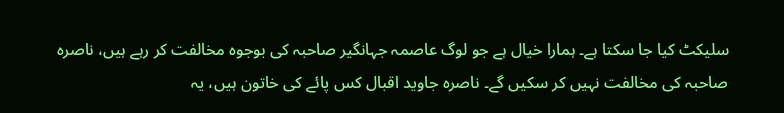سلیکٹ کیا جا سکتا ہے۔ ہمارا خیال ہے جو لوگ عاصمہ جہانگیر صاحبہ کی بوجوہ مخالفت کر رہے ہیں، ناصرہ صاحبہ کی مخالفت نہیں کر سکیں گے۔ ناصرہ جاوید اقبال کس پائے کی خاتون ہیں، یہ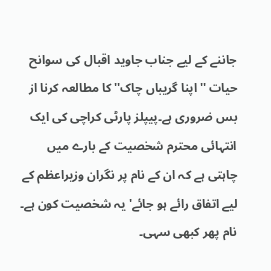جاننے کے لیے جناب جاوید اقبال کی سوانح حیات ''اپنا گریباں چاک'' کا مطالعہ کرنا از بس ضروری ہے۔پیپلز پارٹی کراچی کی ایک انتہائی محترم شخصیت کے بارے میں چاہتی ہے کہ ان کے نام پر نگران وزیراعظم کے لیے اتفاق رائے ہو جائے' یہ شخصیت کون ہے۔ نام پھر کبھی سہی۔